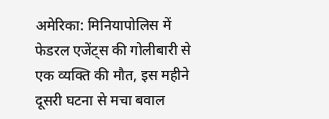अमेरिका: मिनियापोलिस में फेडरल एजेंट्स की गोलीबारी से एक व्यक्ति की मौत, इस महीने दूसरी घटना से मचा बवाल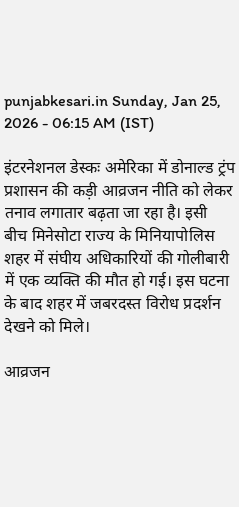punjabkesari.in Sunday, Jan 25, 2026 - 06:15 AM (IST)

इंटरनेशनल डेस्कः अमेरिका में डोनाल्ड ट्रंप प्रशासन की कड़ी आव्रजन नीति को लेकर तनाव लगातार बढ़ता जा रहा है। इसी बीच मिनेसोटा राज्य के मिनियापोलिस शहर में संघीय अधिकारियों की गोलीबारी में एक व्यक्ति की मौत हो गई। इस घटना के बाद शहर में जबरदस्त विरोध प्रदर्शन देखने को मिले।

आव्रजन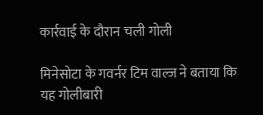कार्रवाई के दौरान चली गोली

मिनेसोटा के गवर्नर टिम वाल्ज ने बताया कि यह गोलीबारी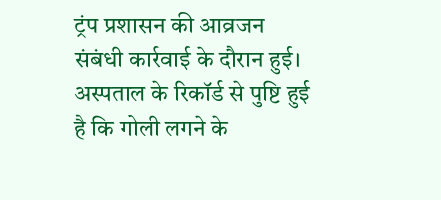ट्रंप प्रशासन की आव्रजन संबंधी कार्रवाई के दौरान हुई। अस्पताल के रिकॉर्ड से पुष्टि हुई है कि गोली लगने के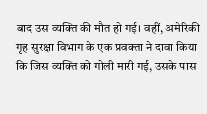बाद उस व्यक्ति की मौत हो गई। वहीं, अमेरिकी गृह सुरक्षा विभाग के एक प्रवक्ता ने दावा किया कि जिस व्यक्ति को गोली मारी गई, उसके पास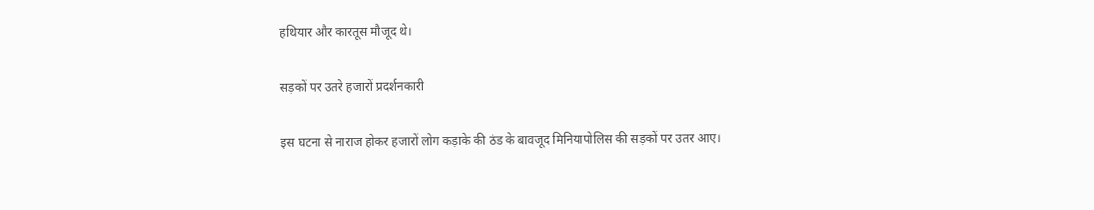हथियार और कारतूस मौजूद थे।

सड़कों पर उतरे हजारों प्रदर्शनकारी

इस घटना से नाराज होकर हजारों लोग कड़ाके की ठंड के बावजूद मिनियापोलिस की सड़कों पर उतर आए।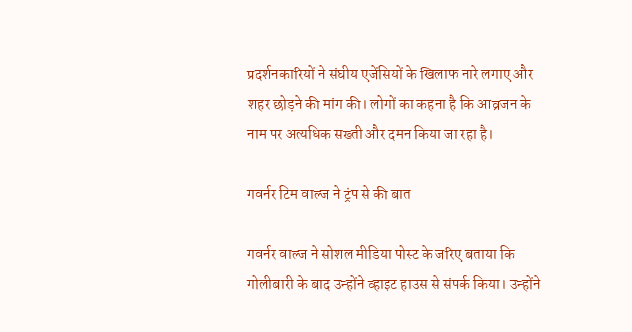प्रदर्शनकारियों ने संघीय एजेंसियों के खिलाफ नारे लगाए और शहर छोड़ने की मांग की। लोगों का कहना है कि आव्रजन के नाम पर अत्यधिक सख्ती और दमन किया जा रहा है।

गवर्नर टिम वाल्ज ने ट्रंप से की बात

गवर्नर वाल्ज ने सोशल मीडिया पोस्ट के जरिए बताया कि गोलीबारी के बाद उन्होंने व्हाइट हाउस से संपर्क किया। उन्होंने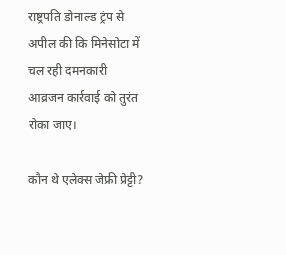राष्ट्रपति डोनाल्ड ट्रंप से अपील की कि मिनेसोटा में चल रही दमनकारी आव्रजन कार्रवाई को तुरंत रोका जाए।

कौन थे एलेक्स जेफ्री प्रेट्टी?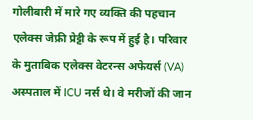गोलीबारी में मारे गए व्यक्ति की पहचान एलेक्स जेफ्री प्रेट्टी के रूप में हुई है। परिवार के मुताबिक एलेक्स वेटरन्स अफेयर्स (VA) अस्पताल में ICU नर्स थे। वे मरीजों की जान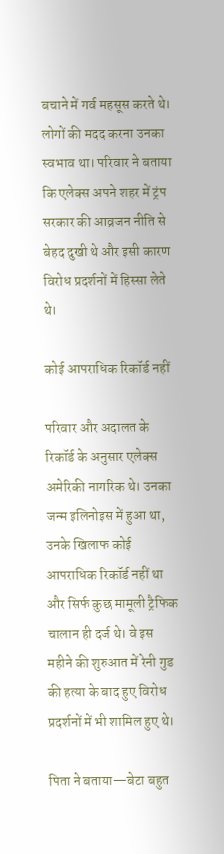बचाने में गर्व महसूस करते थे। लोगों की मदद करना उनका स्वभाव था। परिवार ने बताया कि एलेक्स अपने शहर में ट्रंप सरकार की आव्रजन नीति से बेहद दुखी थे और इसी कारण विरोध प्रदर्शनों में हिस्सा लेते थे।

कोई आपराधिक रिकॉर्ड नहीं

परिवार और अदालत के रिकॉर्ड के अनुसार एलेक्स अमेरिकी नागरिक थे। उनका जन्म इलिनोइस में हुआ था, उनके खिलाफ कोई आपराधिक रिकॉर्ड नहीं था और सिर्फ कुछ मामूली ट्रैफिक चालान ही दर्ज थे। वे इस महीने की शुरुआत में रेनी गुड की हत्या के बाद हुए विरोध प्रदर्शनों में भी शामिल हुए थे।

पिता ने बताया—बेटा बहुत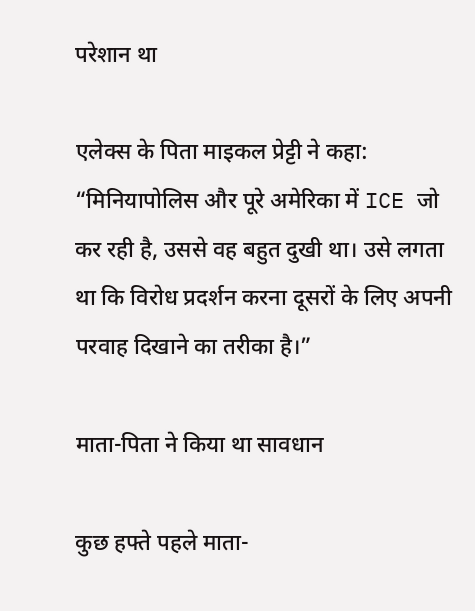परेशान था

एलेक्स के पिता माइकल प्रेट्टी ने कहा: “मिनियापोलिस और पूरे अमेरिका में ICE जो कर रही है, उससे वह बहुत दुखी था। उसे लगता था कि विरोध प्रदर्शन करना दूसरों के लिए अपनी परवाह दिखाने का तरीका है।”

माता-पिता ने किया था सावधान

कुछ हफ्ते पहले माता-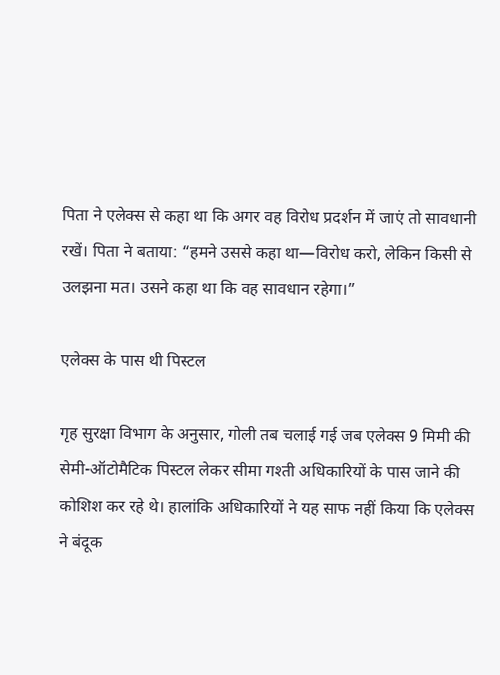पिता ने एलेक्स से कहा था कि अगर वह विरोध प्रदर्शन में जाएं तो सावधानी रखें। पिता ने बताया: “हमने उससे कहा था—विरोध करो, लेकिन किसी से उलझना मत। उसने कहा था कि वह सावधान रहेगा।”

एलेक्स के पास थी पिस्टल

गृह सुरक्षा विभाग के अनुसार, गोली तब चलाई गई जब एलेक्स 9 मिमी की सेमी-ऑटोमैटिक पिस्टल लेकर सीमा गश्ती अधिकारियों के पास जाने की कोशिश कर रहे थे। हालांकि अधिकारियों ने यह साफ नहीं किया कि एलेक्स ने बंदूक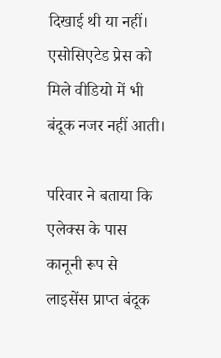दिखाई थी या नहीं। एसोसिएटेड प्रेस को मिले वीडियो में भी बंदूक नजर नहीं आती।

परिवार ने बताया कि एलेक्स के पास कानूनी रूप से लाइसेंस प्राप्त बंदूक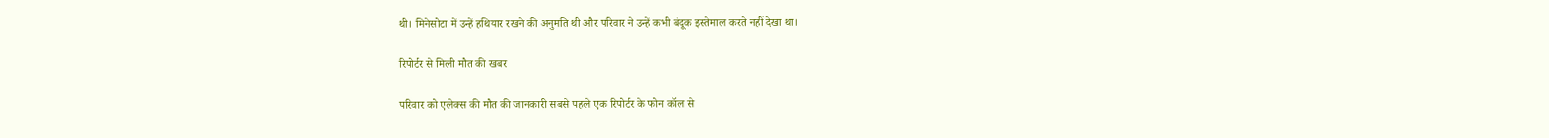थी। मिनेसोटा में उन्हें हथियार रखने की अनुमति थी और परिवार ने उन्हें कभी बंदूक इस्तेमाल करते नहीं देखा था।

रिपोर्टर से मिली मौत की खबर

परिवार को एलेक्स की मौत की जानकारी सबसे पहले एक रिपोर्टर के फोन कॉल से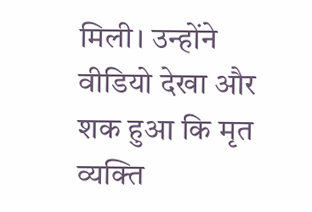मिली। उन्होंने वीडियो देखा और शक हुआ कि मृत व्यक्ति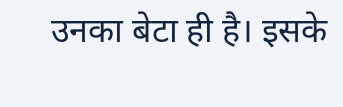उनका बेटा ही है। इसके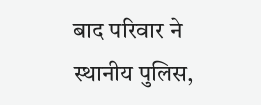बाद परिवार ने स्थानीय पुलिस,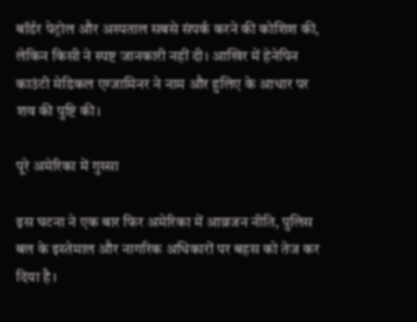बॉर्डर पेट्रोल और अस्पताल सबसे संपर्क करने की कोशिश की, लेकिन किसी ने स्पष्ट जानकारी नहीं दी। आखिर में हेनेपिन काउंटी मेडिकल एग्जामिनर ने नाम और हुलिए के आधार पर शव की पुष्टि की।

पूरे अमेरिका में गुस्सा

इस घटना ने एक बार फिर अमेरिका में आव्रजन नीति, पुलिस बल के इस्तेमाल और नागरिक अधिकारों पर बहस को तेज कर दिया है।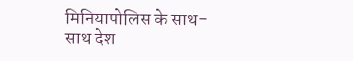मिनियापोलिस के साथ-साथ देश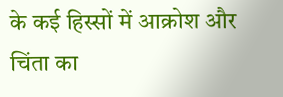के कई हिस्सों में आक्रोश और चिंता का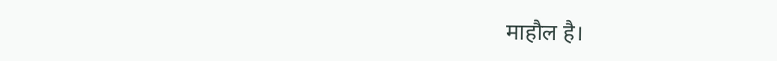माहौल है।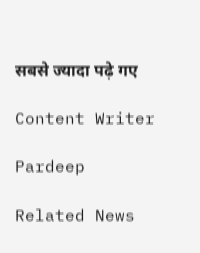सबसे ज्यादा पढ़े गए

Content Writer

Pardeep

Related News